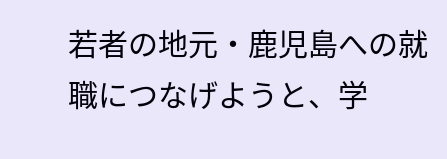若者の地元・鹿児島への就職につなげようと、学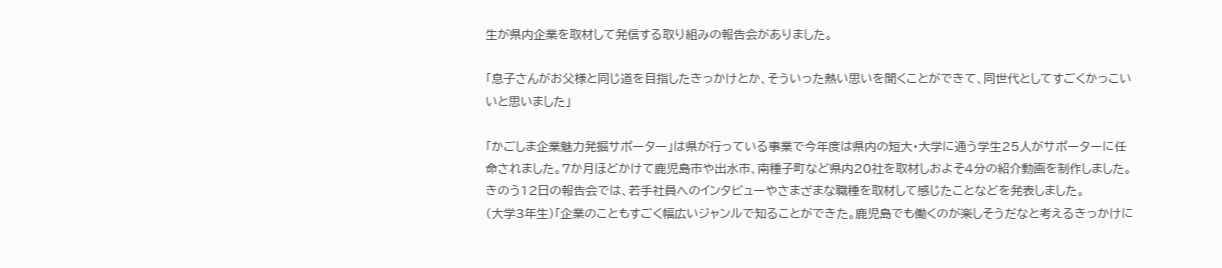生が県内企業を取材して発信する取り組みの報告会がありました。

「息子さんがお父様と同じ道を目指したきっかけとか、そういった熱い思いを聞くことができて、同世代としてすごくかっこいいと思いました」

「かごしま企業魅力発掘サポーター」は県が行っている事業で今年度は県内の短大・大学に通う学生25人がサポーターに任命されました。7か月ほどかけて鹿児島市や出水市、南種子町など県内20社を取材しおよそ4分の紹介動画を制作しました。
きのう12日の報告会では、若手社員へのインタビューやさまざまな職種を取材して感じたことなどを発表しました。
(大学3年生)「企業のこともすごく幅広いジャンルで知ることができた。鹿児島でも働くのが楽しそうだなと考えるきっかけに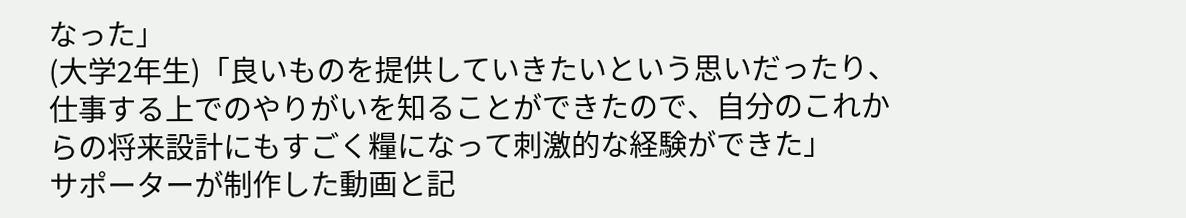なった」
(大学2年生)「良いものを提供していきたいという思いだったり、仕事する上でのやりがいを知ることができたので、自分のこれからの将来設計にもすごく糧になって刺激的な経験ができた」
サポーターが制作した動画と記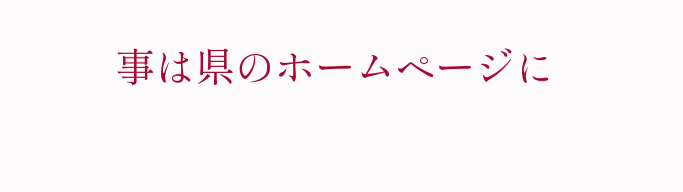事は県のホームページに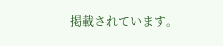掲載されています。